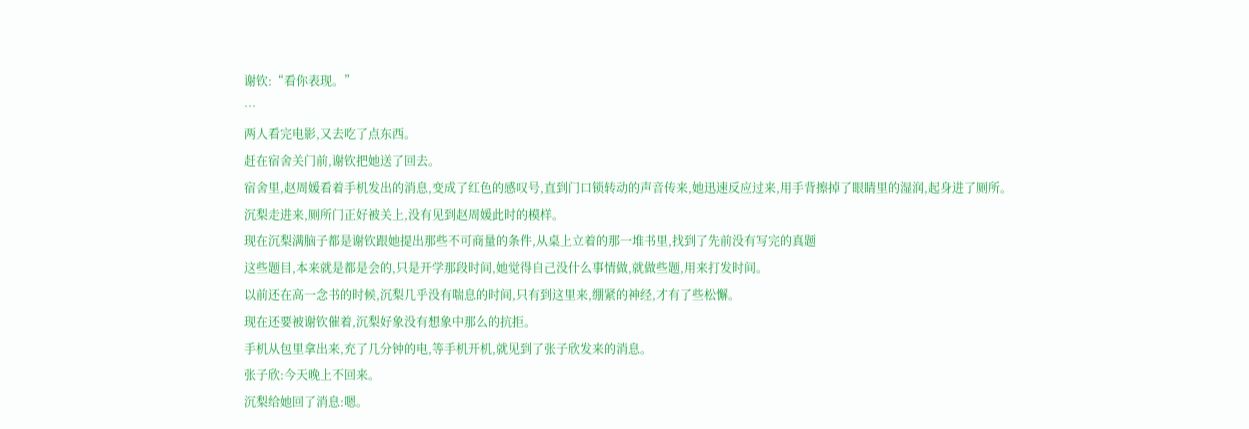谢钦:“看你表现。”
…
两人看完电影,又去吃了点东西。
赶在宿舍关门前,谢钦把她送了回去。
宿舍里,赵周媛看着手机发出的消息,变成了红色的感叹号,直到门口锁转动的声音传来,她迅速反应过来,用手背擦掉了眼睛里的湿润,起身进了厕所。
沉梨走进来,厕所门正好被关上,没有见到赵周媛此时的模样。
现在沉梨满脑子都是谢钦跟她提出那些不可商量的条件,从桌上立着的那一堆书里,找到了先前没有写完的真题
这些题目,本来就是都是会的,只是开学那段时间,她觉得自己没什么事情做,就做些题,用来打发时间。
以前还在高一念书的时候,沉梨几乎没有喘息的时间,只有到这里来,绷紧的神经,才有了些松懈。
现在还要被谢钦催着,沉梨好象没有想象中那么的抗拒。
手机从包里拿出来,充了几分钟的电,等手机开机,就见到了张子欣发来的消息。
张子欣:今天晚上不回来。
沉梨给她回了消息:嗯。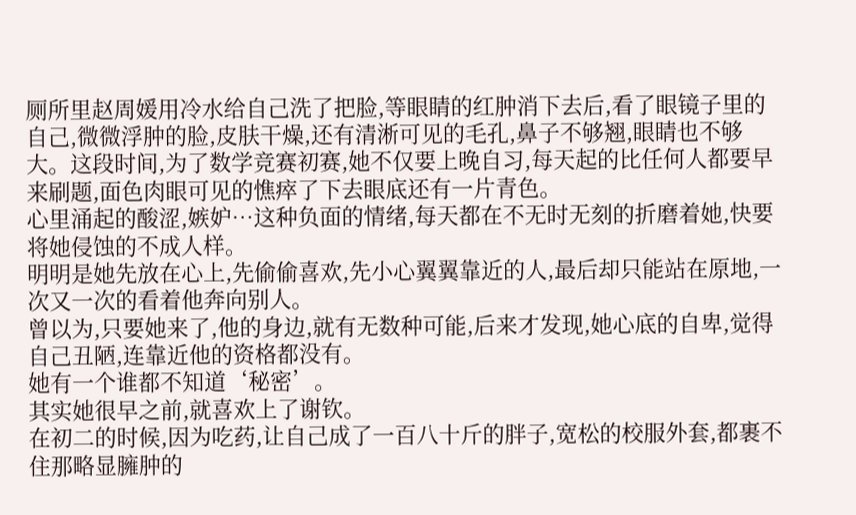厕所里赵周媛用冷水给自己洗了把脸,等眼睛的红肿消下去后,看了眼镜子里的自己,微微浮肿的脸,皮肤干燥,还有清淅可见的毛孔,鼻子不够翘,眼睛也不够大。这段时间,为了数学竞赛初赛,她不仅要上晚自习,每天起的比任何人都要早来刷题,面色肉眼可见的憔瘁了下去眼底还有一片青色。
心里涌起的酸涩,嫉妒…这种负面的情绪,每天都在不无时无刻的折磨着她,快要将她侵蚀的不成人样。
明明是她先放在心上,先偷偷喜欢,先小心翼翼靠近的人,最后却只能站在原地,一次又一次的看着他奔向别人。
曾以为,只要她来了,他的身边,就有无数种可能,后来才发现,她心底的自卑,觉得自己丑陋,连靠近他的资格都没有。
她有一个谁都不知道‘秘密’。
其实她很早之前,就喜欢上了谢钦。
在初二的时候,因为吃药,让自己成了一百八十斤的胖子,宽松的校服外套,都裹不住那略显臃肿的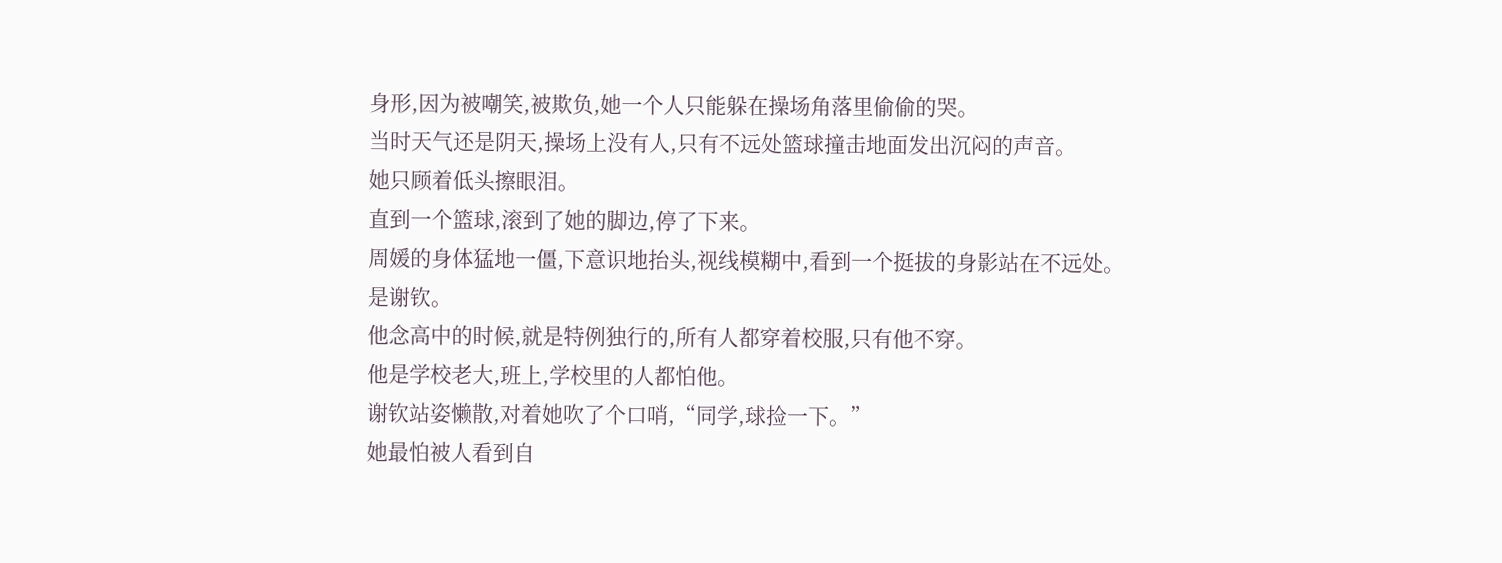身形,因为被嘲笑,被欺负,她一个人只能躲在操场角落里偷偷的哭。
当时天气还是阴天,操场上没有人,只有不远处篮球撞击地面发出沉闷的声音。
她只顾着低头擦眼泪。
直到一个篮球,滚到了她的脚边,停了下来。
周媛的身体猛地一僵,下意识地抬头,视线模糊中,看到一个挺拔的身影站在不远处。
是谢钦。
他念高中的时候,就是特例独行的,所有人都穿着校服,只有他不穿。
他是学校老大,班上,学校里的人都怕他。
谢钦站姿懒散,对着她吹了个口哨,“同学,球捡一下。”
她最怕被人看到自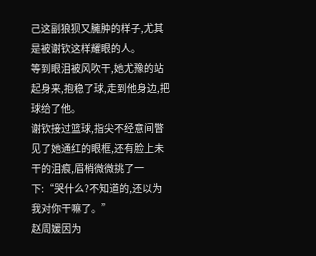己这副狼狈又臃肿的样子,尤其是被谢钦这样耀眼的人。
等到眼泪被风吹干,她尤豫的站起身来,抱稳了球,走到他身边,把球给了他。
谢钦接过篮球,指尖不经意间瞥见了她通红的眼框,还有脸上未干的泪痕,眉梢微微挑了一下:“哭什么?不知道的,还以为我对你干嘛了。”
赵周媛因为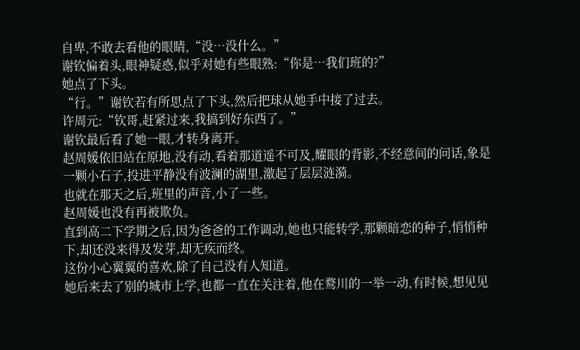自卑,不敢去看他的眼睛,“没…没什么。”
谢钦偏着头,眼神疑惑,似乎对她有些眼熟:“你是…我们班的?”
她点了下头。
“行。”谢钦若有所思点了下头,然后把球从她手中接了过去。
许周元:“钦哥,赶紧过来,我搞到好东西了。”
谢钦最后看了她一眼,才转身离开。
赵周媛依旧站在原地,没有动,看着那道遥不可及,耀眼的背影,不经意间的问话,象是一颗小石子,投进平静没有波澜的湖里,激起了层层涟漪。
也就在那天之后,班里的声音,小了一些。
赵周媛也没有再被欺负。
直到高二下学期之后,因为爸爸的工作调动,她也只能转学,那颗暗恋的种子,悄悄种下,却还没来得及发芽,却无疾而终。
这份小心翼翼的喜欢,除了自己没有人知道。
她后来去了别的城市上学,也都一直在关注着,他在鹜川的一举一动,有时候,想见见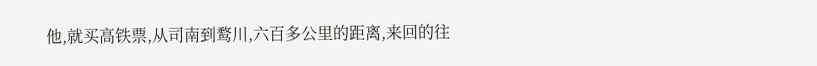他,就买高铁票,从司南到鹜川,六百多公里的距离,来回的往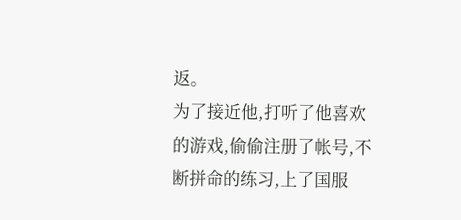返。
为了接近他,打听了他喜欢的游戏,偷偷注册了帐号,不断拼命的练习,上了国服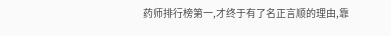药师排行榜第一,才终于有了名正言顺的理由,靠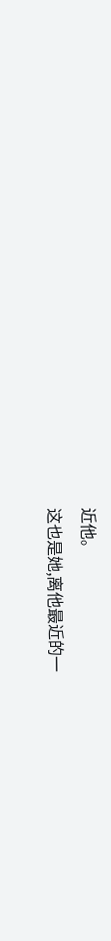近他。
这也是她,离他最近的一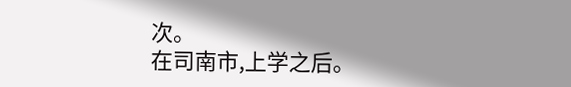次。
在司南市,上学之后。